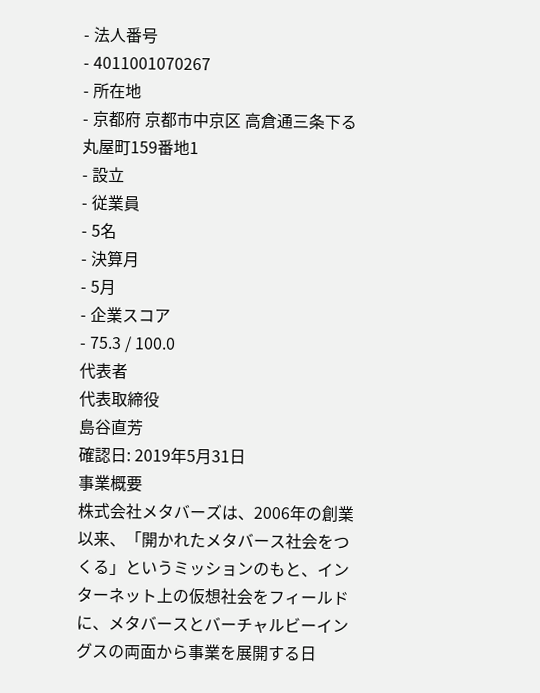- 法人番号
- 4011001070267
- 所在地
- 京都府 京都市中京区 高倉通三条下る丸屋町159番地1
- 設立
- 従業員
- 5名
- 決算月
- 5月
- 企業スコア
- 75.3 / 100.0
代表者
代表取締役
島谷直芳
確認日: 2019年5月31日
事業概要
株式会社メタバーズは、2006年の創業以来、「開かれたメタバース社会をつくる」というミッションのもと、インターネット上の仮想社会をフィールドに、メタバースとバーチャルビーイングスの両面から事業を展開する日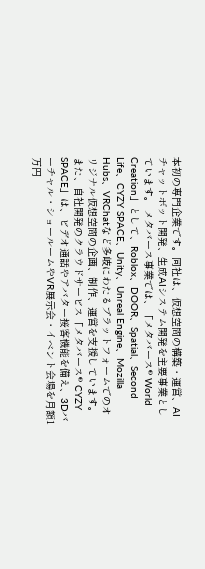本初の専門企業です。同社は、仮想空間の構築・運営、AIチャットボット開発、生成AIシステム開発を主要事業としています。 メタバース事業では、「メタバース® World Creation」として、Roblox、DOOR、Spatial、Second Life、CYZY SPACE、Unity、Unreal Engine、Mozilla Hubs、VRChatなど多岐にわたるプラットフォームでのオリジナル仮想空間の企画、制作、運営を支援しています。また、自社開発のクラウドサービス「メタバース® CYZY SPACE」は、ビデオ通話やアバター接客機能を備え、3Dバーチャル・ショールームやVR展示会・イベント会場を月額1万円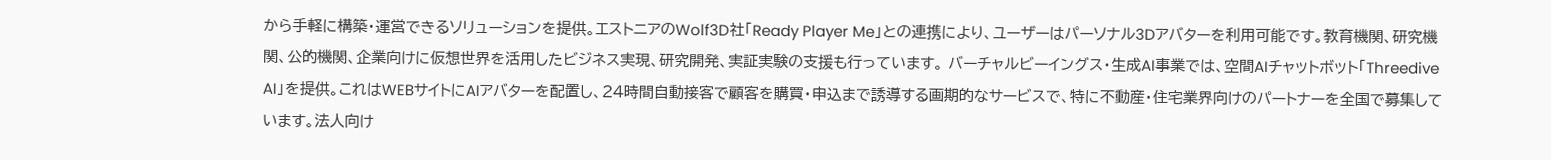から手軽に構築・運営できるソリューションを提供。エストニアのWolf3D社「Ready Player Me」との連携により、ユーザーはパーソナル3Dアバターを利用可能です。教育機関、研究機関、公的機関、企業向けに仮想世界を活用したビジネス実現、研究開発、実証実験の支援も行っています。 バーチャルビーイングス・生成AI事業では、空間AIチャットボット「Threedive AI」を提供。これはWEBサイトにAIアバターを配置し、24時間自動接客で顧客を購買・申込まで誘導する画期的なサービスで、特に不動産・住宅業界向けのパートナーを全国で募集しています。法人向け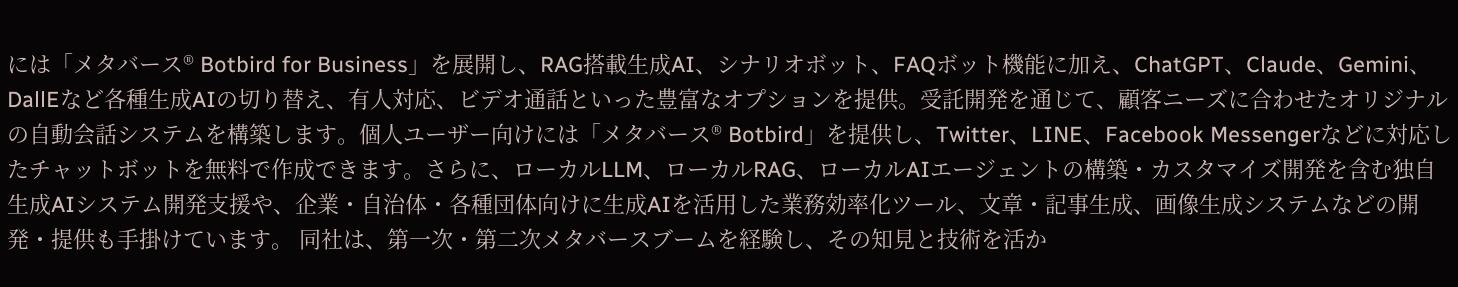には「メタバース® Botbird for Business」を展開し、RAG搭載生成AI、シナリオボット、FAQボット機能に加え、ChatGPT、Claude、Gemini、DallEなど各種生成AIの切り替え、有人対応、ビデオ通話といった豊富なオプションを提供。受託開発を通じて、顧客ニーズに合わせたオリジナルの自動会話システムを構築します。個人ユーザー向けには「メタバース® Botbird」を提供し、Twitter、LINE、Facebook Messengerなどに対応したチャットボットを無料で作成できます。さらに、ローカルLLM、ローカルRAG、ローカルAIエージェントの構築・カスタマイズ開発を含む独自生成AIシステム開発支援や、企業・自治体・各種団体向けに生成AIを活用した業務効率化ツール、文章・記事生成、画像生成システムなどの開発・提供も手掛けています。 同社は、第一次・第二次メタバースブームを経験し、その知見と技術を活か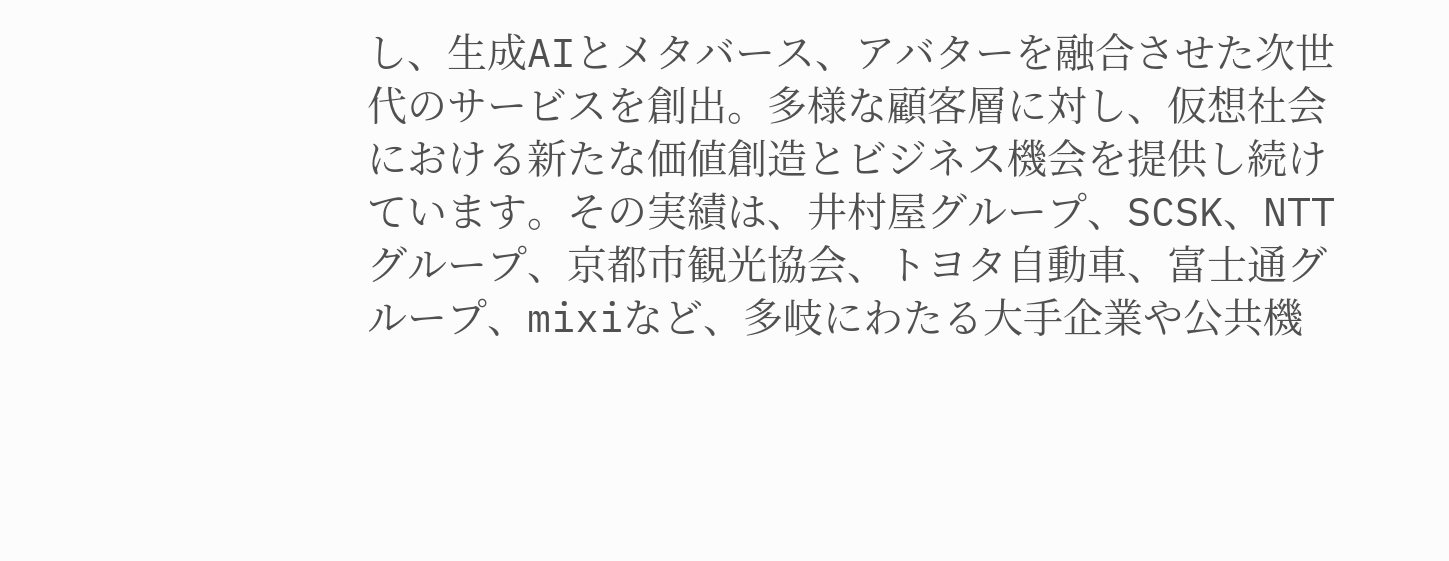し、生成AIとメタバース、アバターを融合させた次世代のサービスを創出。多様な顧客層に対し、仮想社会における新たな価値創造とビジネス機会を提供し続けています。その実績は、井村屋グループ、SCSK、NTTグループ、京都市観光協会、トヨタ自動車、富士通グループ、mixiなど、多岐にわたる大手企業や公共機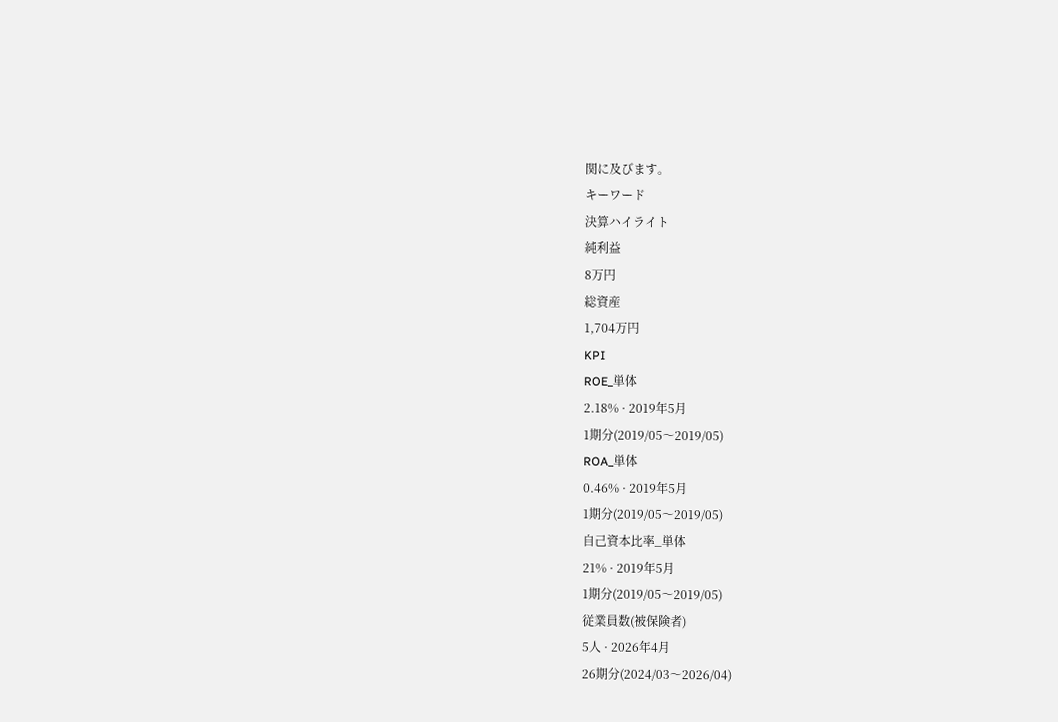関に及びます。
キーワード
決算ハイライト
純利益
8万円
総資産
1,704万円
KPI
ROE_単体
2.18% · 2019年5月
1期分(2019/05〜2019/05)
ROA_単体
0.46% · 2019年5月
1期分(2019/05〜2019/05)
自己資本比率_単体
21% · 2019年5月
1期分(2019/05〜2019/05)
従業員数(被保険者)
5人 · 2026年4月
26期分(2024/03〜2026/04)